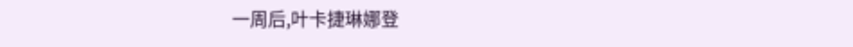一周后,叶卡捷琳娜登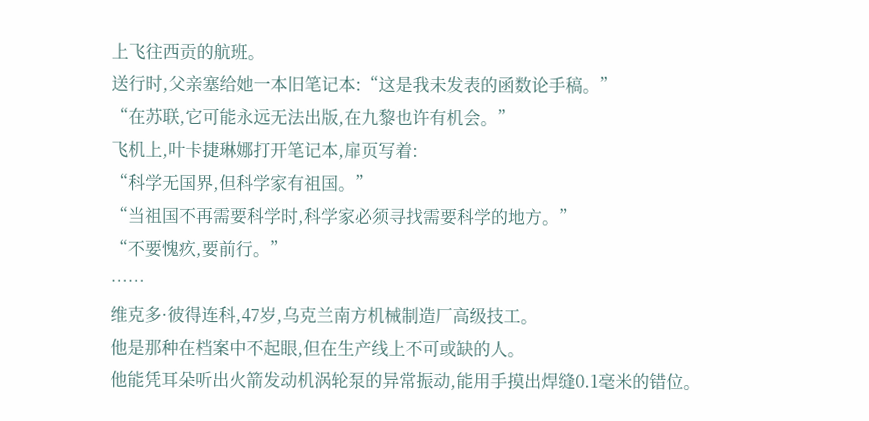上飞往西贡的航班。
送行时,父亲塞给她一本旧笔记本:“这是我未发表的函数论手稿。”
“在苏联,它可能永远无法出版,在九黎也许有机会。”
飞机上,叶卡捷琳娜打开笔记本,扉页写着:
“科学无国界,但科学家有祖国。”
“当祖国不再需要科学时,科学家必须寻找需要科学的地方。”
“不要愧疚,要前行。”
……
维克多·彼得连科,47岁,乌克兰南方机械制造厂高级技工。
他是那种在档案中不起眼,但在生产线上不可或缺的人。
他能凭耳朵听出火箭发动机涡轮泵的异常振动,能用手摸出焊缝0.1毫米的错位。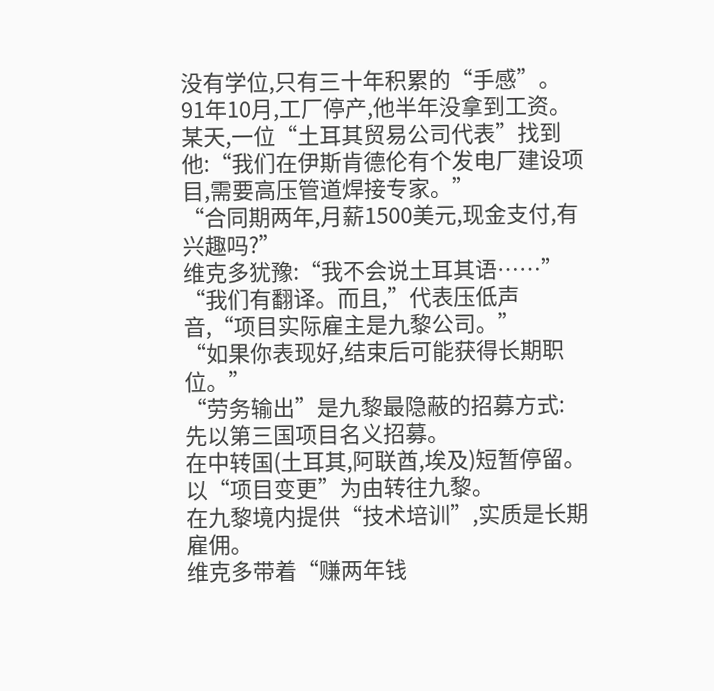没有学位,只有三十年积累的“手感”。
91年10月,工厂停产,他半年没拿到工资。
某天,一位“土耳其贸易公司代表”找到他:“我们在伊斯肯德伦有个发电厂建设项目,需要高压管道焊接专家。”
“合同期两年,月薪1500美元,现金支付,有兴趣吗?”
维克多犹豫:“我不会说土耳其语……”
“我们有翻译。而且,”代表压低声音,“项目实际雇主是九黎公司。”
“如果你表现好,结束后可能获得长期职位。”
“劳务输出”是九黎最隐蔽的招募方式:
先以第三国项目名义招募。
在中转国(土耳其,阿联酋,埃及)短暂停留。
以“项目变更”为由转往九黎。
在九黎境内提供“技术培训”,实质是长期雇佣。
维克多带着“赚两年钱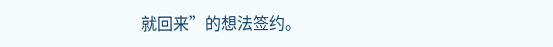就回来”的想法签约。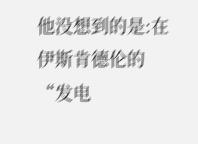他没想到的是:在伊斯肯德伦的“发电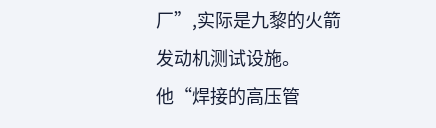厂”,实际是九黎的火箭发动机测试设施。
他“焊接的高压管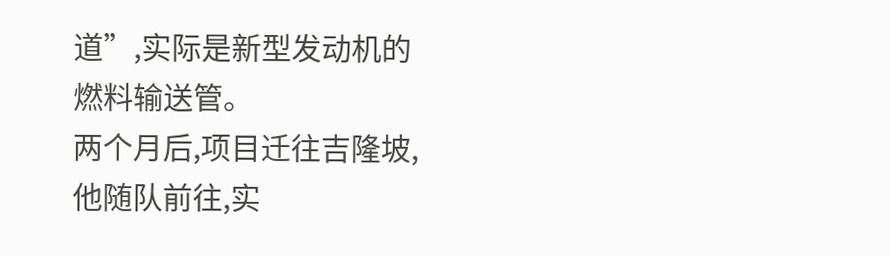道”,实际是新型发动机的燃料输送管。
两个月后,项目迁往吉隆坡,他随队前往,实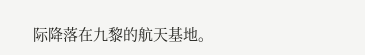际降落在九黎的航天基地。